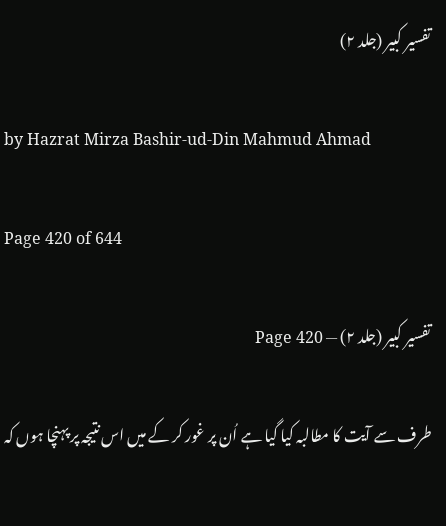تفسیر کبیر (جلد ۲)

by Hazrat Mirza Bashir-ud-Din Mahmud Ahmad

Page 420 of 644

تفسیر کبیر (جلد ۲) — Page 420

طرف سے آیت کا مطالبہ کیا گیا ہے اُن پر غور کر کے میں اس نتیجہ پر پہنچا ہوں کہ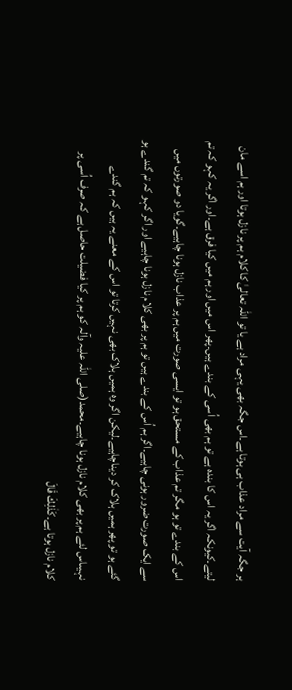ہر جگہ آیت سے مراد عذاب ہی ہوتا ہے۔اس جگہ بھی یہی مراد ہے یا تو اللہ تعالیٰ کا کلام ہم پر نازل ہوتا اور ہم اسے مان لیتے۔کیونکہ اگر یہ اس کا بندہ ہے تو ہم بھی اُسی کے بندے ہیں۔پھر اس میں اور ہم میں کیا فرق ہے۔اور اگر یہ کہو کہ تم اس کے بندے تو ہو مگر تم عذاب کے مستحق ہو تو ایسی صورت میں ہم پر عذاب نازل ہونا چاہیے۔گویا دو صورتوں میں سے ایک صورت ضرور ہونی چاہیے۔اگر ہم اُس کے بندے ہیں تو ہم پر بھی کلام نازل ہونا چاہیے اور اگر کہو کہ تم گندے ہو گئے ہو تو پھر ہمیں ہلاک کر دیناچاہیے۔لیکن اگر وہ ہمیں ہلاک بھی نہیں کرتا تو اس کے معنے یہ ہیں کہ ہم گندے نہیںاس لئے ہم پر بھی کلام نازل ہونا چاہیے۔محمد(صلی اللہ علیہ وآلہ کو ہم پر کیا فضیلت حاصل ہے کہ صرف اُسی پر کلام نازل ہوتا ہے۔كَذٰلِكَ قَالَ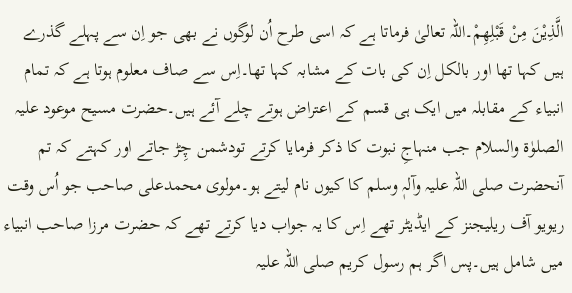الَّذِيْنَ مِنْ قَبْلِهِمْ۔اللہ تعالیٰ فرماتا ہے کہ اسی طرح اُن لوگوں نے بھی جو اِن سے پہلے گذرے ہیں کہا تھا اور بالکل اِن کی بات کے مشابہ کہا تھا۔اِس سے صاف معلوم ہوتا ہے کہ تمام انبیاء کے مقابلہ میں ایک ہی قسم کے اعتراض ہوتے چلے آئے ہیں۔حضرت مسیح موعود علیہ الصلوٰۃ والسلام جب منہاجِ نبوت کا ذکر فرمایا کرتے تودشمن چِڑ جاتے اور کہتے کہ تم آنحضرت صلی اللہ علیہ وآلہٖ وسلم کا کیوں نام لیتے ہو۔مولوی محمدعلی صاحب جو اُس وقت ریویو آف ریلیجنز کے ایڈیٹر تھے اِس کا یہ جواب دیا کرتے تھے کہ حضرت مرزا صاحب انبیاء میں شامل ہیں۔پس اگر ہم رسول کریم صلی اللہ علیہ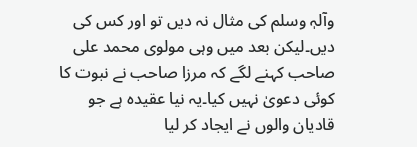وآلہٖ وسلم کی مثال نہ دیں تو اور کس کی دیں۔لیکن بعد میں وہی مولوی محمد علی صاحب کہنے لگے کہ مرزا صاحب نے نبوت کا کوئی دعویٰ نہیں کیا۔یہ نیا عقیدہ ہے جو قادیان والوں نے ایجاد کر لیا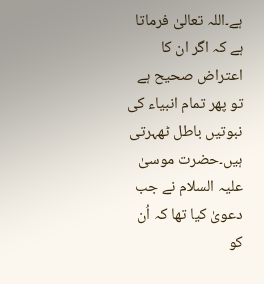ہے۔اللہ تعالیٰ فرماتا ہے کہ اگر ان کا اعتراض صحیح ہے تو پھر تمام انبیاء کی نبوتیں باطل ٹھہرتی ہیں۔حضرت موسیٰ علیہ السلام نے جب دعویٰ کیا تھا کہ اُن کو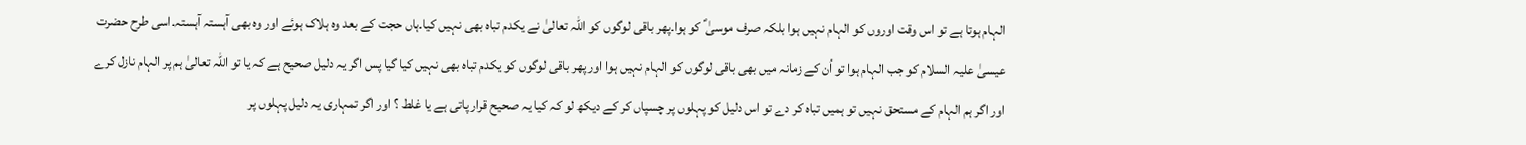الہام ہوتا ہے تو اس وقت اوروں کو الہام نہیں ہوا بلکہ صرف موسیٰ ؑ کو ہوا۔پھر باقی لوگوں کو اللہ تعالیٰ نے یکدم تباہ بھی نہیں کیا۔ہاں حجت کے بعد وہ ہلاک ہوئے اور وہ بھی آہستہ آہستہ۔اسی طرح حضرت عیسیٰ علیہ السلام کو جب الہام ہوا تو اُن کے زمانہ میں بھی باقی لوگوں کو الہام نہیں ہوا اور پھر باقی لوگوں کو یکدم تباہ بھی نہیں کیا گیا پس اگر یہ دلیل صحیح ہے کہ یا تو اللہ تعالیٰ ہم پر الہام نازل کرے اور اگر ہم الہام کے مستحق نہیں تو ہمیں تباہ کر دے تو اس دلیل کو پہلوں پر چسپاں کر کے دیکھ لو کہ کیا یہ صحیح قرار پاتی ہے یا غلط ؟ اور اگر تمہاری یہ دلیل پہلوں پر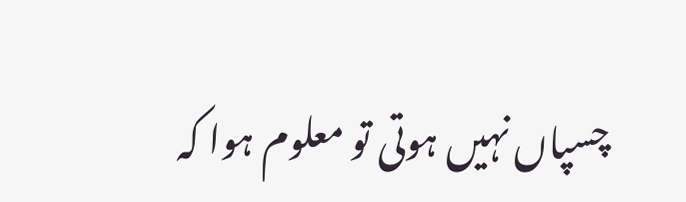چسپاں نہیں ہوتی تو معلوم ہوا کہ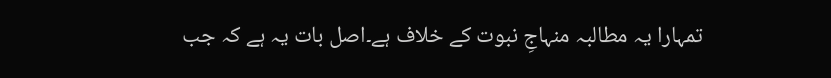تمہارا یہ مطالبہ منہاجِ نبوت کے خلاف ہے۔اصل بات یہ ہے کہ جب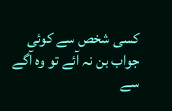کسی شخص سے کوئی جواب بن نہ آئے تو وہ آگے سے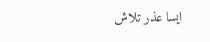ایسا عذر تلاش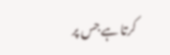کرتا ہے جس پر